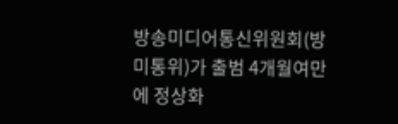방송미디어통신위원회(방미통위)가 출범 4개월여만에 정상화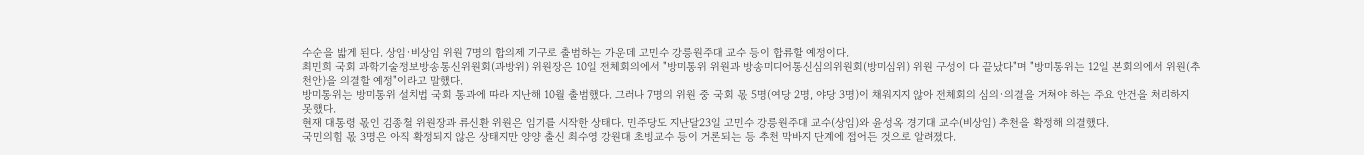수순을 밟게 된다. 상임·비상임 위원 7명의 합의제 기구로 출범하는 가운데 고민수 강릉원주대 교수 등이 합류할 예정이다.
최민희 국회 과학기술정보방송통신위원회(과방위) 위원장은 10일 전체회의에서 "방미통위 위원과 방송미디어통신심의위원회(방미심위) 위원 구성이 다 끝났다"며 "방미통위는 12일 본회의에서 위원(추천안)을 의결할 예정"이라고 말했다.
방미통위는 방미통위 설치법 국회 통과에 따라 지난해 10월 출범했다. 그러나 7명의 위원 중 국회 몫 5명(여당 2명, 야당 3명)이 채워지지 않아 전체회의 심의·의결을 거쳐야 하는 주요 안건을 처리하지 못했다.
현재 대통령 몫인 김종철 위원장과 류신환 위원은 임기를 시작한 상태다. 민주당도 지난달23일 고민수 강릉원주대 교수(상임)와 윤성옥 경기대 교수(비상임) 추천을 확정해 의결했다.
국민의힘 몫 3명은 아직 확정되지 않은 상태지만 양양 출신 최수영 강원대 초빙교수 등이 거론되는 등 추천 막바지 단계에 접어든 것으로 알려졌다.